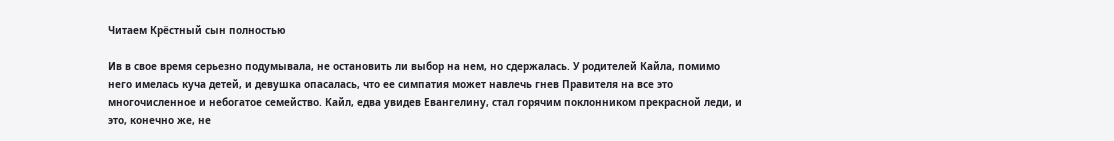Читаем Крёстный сын полностью

Ив в свое время серьезно подумывала, не остановить ли выбор на нем, но сдержалась. У родителей Кайла, помимо него имелась куча детей, и девушка опасалась, что ее симпатия может навлечь гнев Правителя на все это многочисленное и небогатое семейство. Кайл, едва увидев Евангелину, стал горячим поклонником прекрасной леди, и это, конечно же, не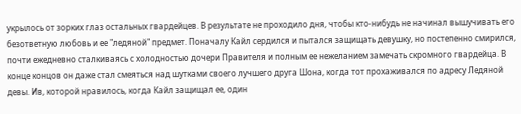укрылось от зорких глаз остальных гвардейцев. В результате не проходило дня, чтобы кто-нибудь не начинал вышучивать его безответную любовь и ее "ледяной" предмет. Поначалу Кайл сердился и пытался защищать девушку, но постепенно смирился, почти ежедневно сталкиваясь с холодностью дочери Правителя и полным ее нежеланием замечать скромного гвардейца. В конце концов он даже стал смеяться над шутками своего лучшего друга Шона, когда тот прохаживался по адресу Ледяной девы. Ив, которой нравилось, когда Кайл защищал ее, один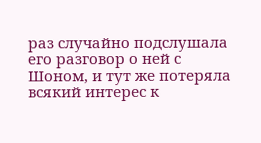раз случайно подслушала его разговор о ней с Шоном, и тут же потеряла всякий интерес к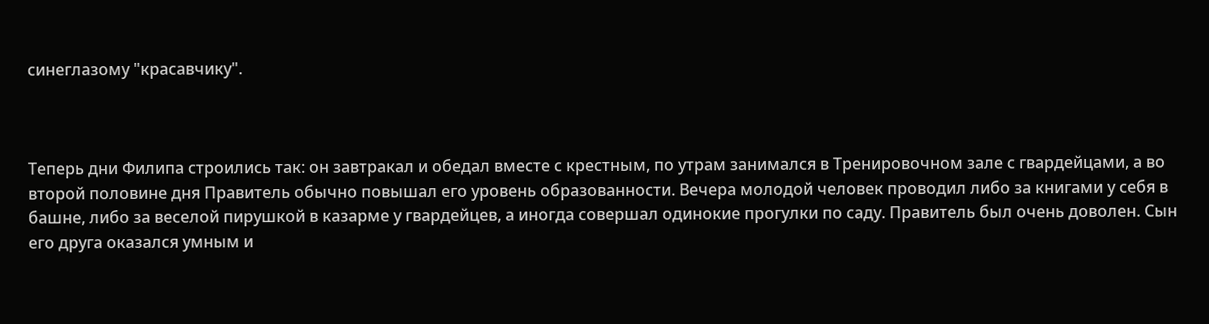синеглазому "красавчику".



Теперь дни Филипа строились так: он завтракал и обедал вместе с крестным, по утрам занимался в Тренировочном зале с гвардейцами, а во второй половине дня Правитель обычно повышал его уровень образованности. Вечера молодой человек проводил либо за книгами у себя в башне, либо за веселой пирушкой в казарме у гвардейцев, а иногда совершал одинокие прогулки по саду. Правитель был очень доволен. Сын его друга оказался умным и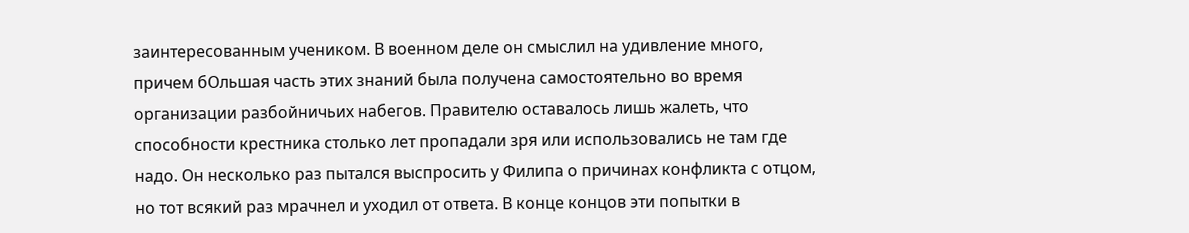заинтересованным учеником. В военном деле он смыслил на удивление много, причем бОльшая часть этих знаний была получена самостоятельно во время организации разбойничьих набегов. Правителю оставалось лишь жалеть, что способности крестника столько лет пропадали зря или использовались не там где надо. Он несколько раз пытался выспросить у Филипа о причинах конфликта с отцом, но тот всякий раз мрачнел и уходил от ответа. В конце концов эти попытки в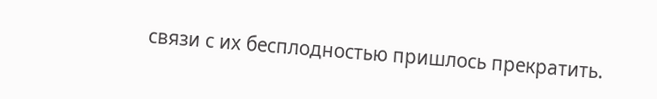связи с их бесплодностью пришлось прекратить.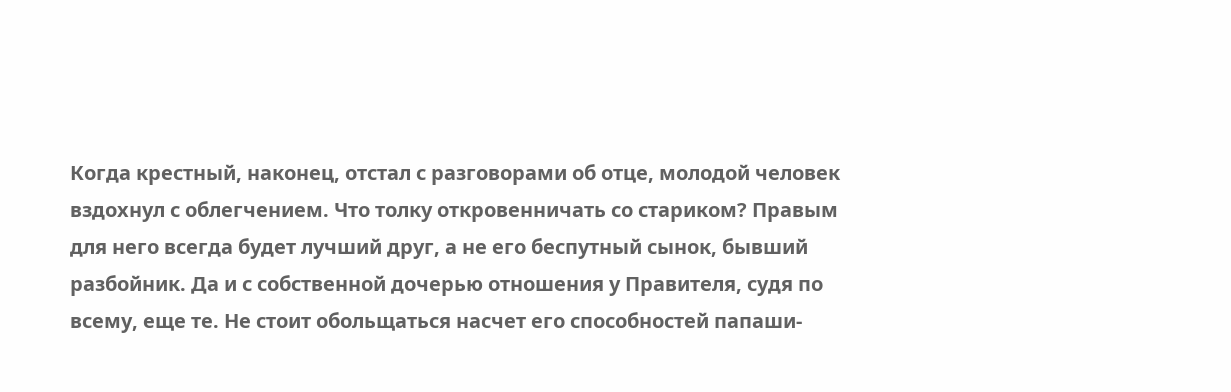Когда крестный, наконец, отстал с разговорами об отце, молодой человек вздохнул с облегчением. Что толку откровенничать со стариком? Правым для него всегда будет лучший друг, а не его беспутный сынок, бывший разбойник. Да и с собственной дочерью отношения у Правителя, судя по всему, еще те. Не стоит обольщаться насчет его способностей папаши-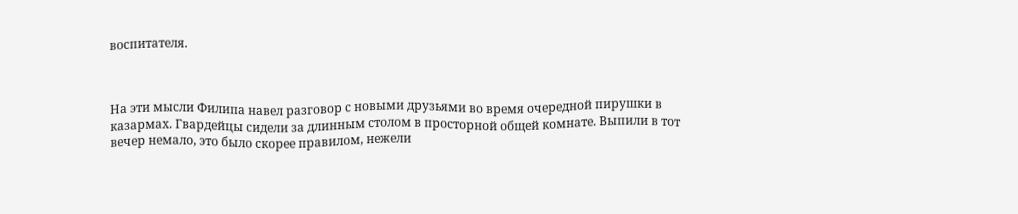воспитателя.



На эти мысли Филипа навел разговор с новыми друзьями во время очередной пирушки в казармах. Гвардейцы сидели за длинным столом в просторной общей комнате. Выпили в тот вечер немало, это было скорее правилом, нежели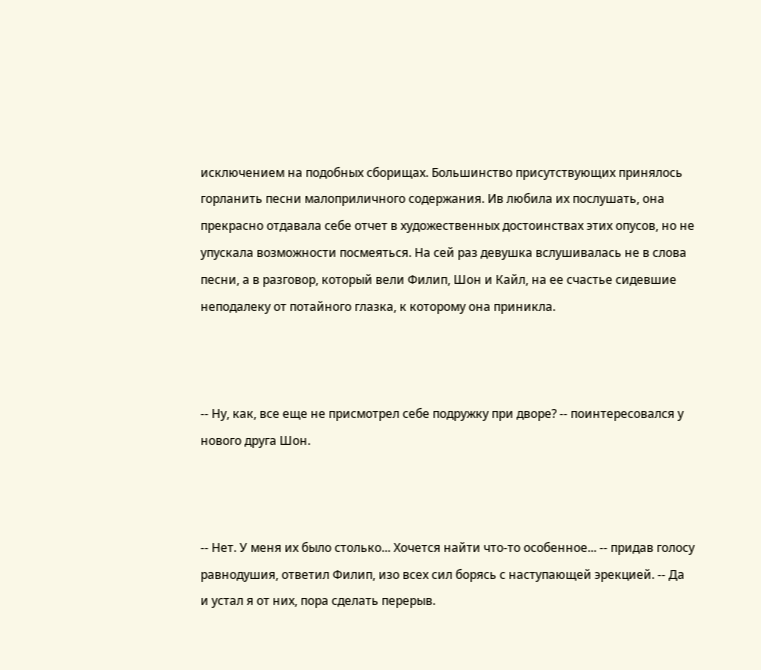исключением на подобных сборищах. Большинство присутствующих принялось горланить песни малоприличного содержания. Ив любила их послушать, она прекрасно отдавала себе отчет в художественных достоинствах этих опусов, но не упускала возможности посмеяться. На сей раз девушка вслушивалась не в слова песни, а в разговор, который вели Филип, Шон и Кайл, на ее счастье сидевшие неподалеку от потайного глазка, к которому она приникла.



-- Ну, как, все еще не присмотрел себе подружку при дворе? -- поинтересовался у нового друга Шон.



-- Нет. У меня их было столько... Хочется найти что-то особенное... -- придав голосу равнодушия, ответил Филип, изо всех сил борясь с наступающей эрекцией. -- Да и устал я от них, пора сделать перерыв.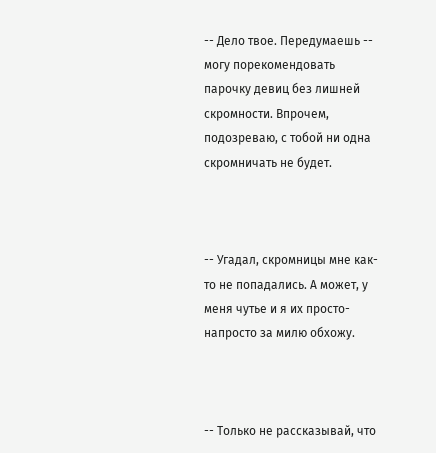-- Дело твое. Передумаешь -- могу порекомендовать парочку девиц без лишней скромности. Впрочем, подозреваю, с тобой ни одна скромничать не будет.



-- Угадал, скромницы мне как-то не попадались. А может, у меня чутье и я их просто-напросто за милю обхожу.



-- Только не рассказывай, что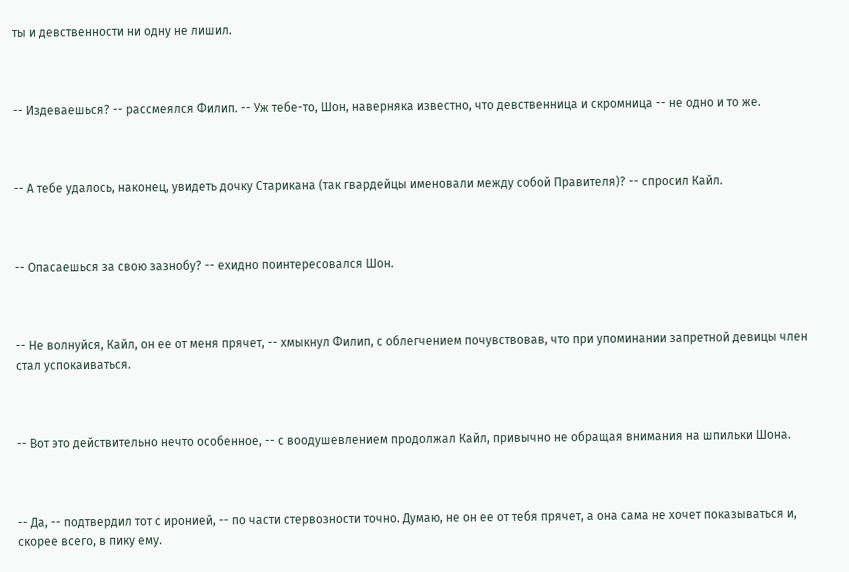ты и девственности ни одну не лишил.



-- Издеваешься? -- рассмеялся Филип. -- Уж тебе-то, Шон, наверняка известно, что девственница и скромница -- не одно и то же.



-- А тебе удалось, наконец, увидеть дочку Старикана (так гвардейцы именовали между собой Правителя)? -- спросил Кайл.



-- Опасаешься за свою зазнобу? -- ехидно поинтересовался Шон.



-- Не волнуйся, Кайл, он ее от меня прячет, -- хмыкнул Филип, с облегчением почувствовав, что при упоминании запретной девицы член стал успокаиваться.



-- Вот это действительно нечто особенное, -- с воодушевлением продолжал Кайл, привычно не обращая внимания на шпильки Шона.



-- Да, -- подтвердил тот с иронией, -- по части стервозности точно. Думаю, не он ее от тебя прячет, а она сама не хочет показываться и, скорее всего, в пику ему.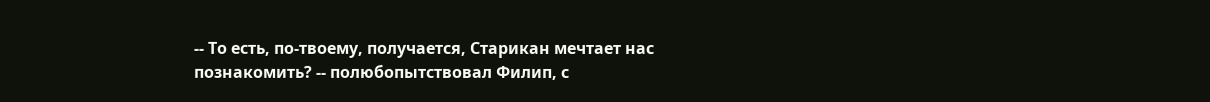-- То есть, по-твоему, получается, Старикан мечтает нас познакомить? -- полюбопытствовал Филип, с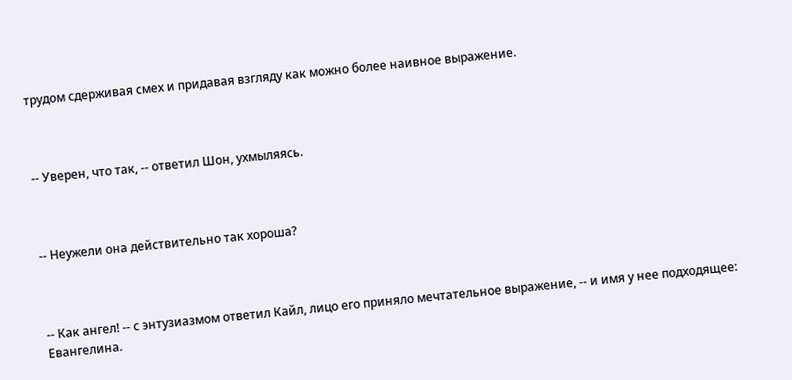трудом сдерживая смех и придавая взгляду как можно более наивное выражение.



-- Уверен, что так, -- ответил Шон, ухмыляясь.



-- Неужели она действительно так хороша?



-- Как ангел! -- с энтузиазмом ответил Кайл, лицо его приняло мечтательное выражение, -- и имя у нее подходящее: Евангелина.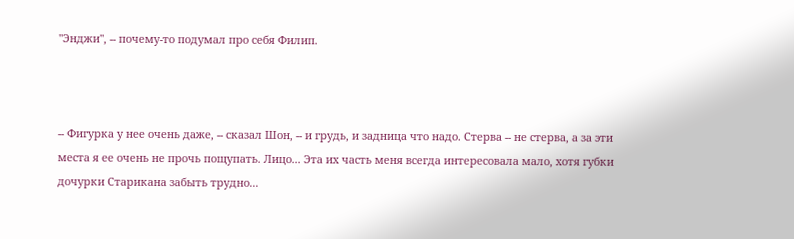"Энджи", -- почему-то подумал про себя Филип.



-- Фигурка у нее очень даже, -- сказал Шон, -- и грудь, и задница что надо. Стерва -- не стерва, а за эти места я ее очень не прочь пощупать. Лицо... Эта их часть меня всегда интересовала мало, хотя губки дочурки Старикана забыть трудно...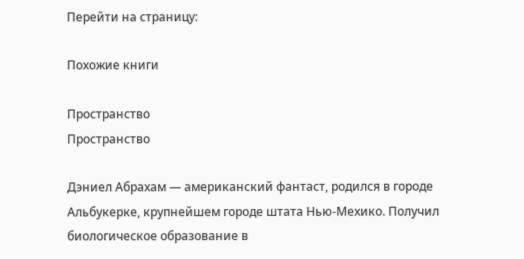Перейти на страницу:

Похожие книги

Пространство
Пространство

Дэниел Абрахам — американский фантаст, родился в городе Альбукерке, крупнейшем городе штата Нью-Мехико. Получил биологическое образование в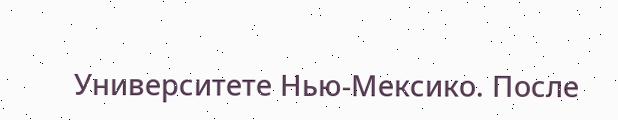Университете Нью-Мексико. После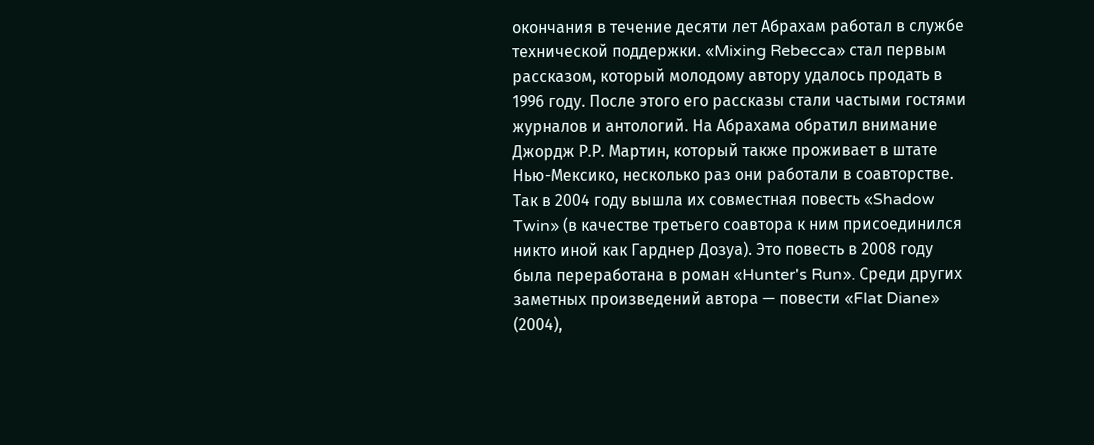окончания в течение десяти лет Абрахам работал в службе технической поддержки. «Mixing Rebecca» стал первым рассказом, который молодому автору удалось продать в 1996 году. После этого его рассказы стали частыми гостями журналов и антологий. На Абрахама обратил внимание Джордж Р.Р. Мартин, который также проживает в штате Нью-Мексико, несколько раз они работали в соавторстве. Так в 2004 году вышла их совместная повесть «Shadow Twin» (в качестве третьего соавтора к ним присоединился никто иной как Гарднер Дозуа). Это повесть в 2008 году была переработана в роман «Hunter's Run». Среди других заметных произведений автора — повести «Flat Diane» (2004),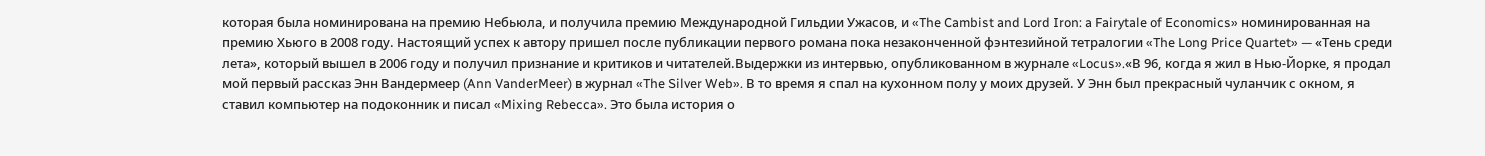которая была номинирована на премию Небьюла, и получила премию Международной Гильдии Ужасов, и «The Cambist and Lord Iron: a Fairytale of Economics» номинированная на премию Хьюго в 2008 году. Настоящий успех к автору пришел после публикации первого романа пока незаконченной фэнтезийной тетралогии «The Long Price Quartet» — «Тень среди лета», который вышел в 2006 году и получил признание и критиков и читателей.Выдержки из интервью, опубликованном в журнале «Locus».«В 96, когда я жил в Нью-Йорке, я продал мой первый рассказ Энн Вандермеер (Ann VanderMeer) в журнал «The Silver Web». В то время я спал на кухонном полу у моих друзей. У Энн был прекрасный чуланчик с окном, я ставил компьютер на подоконник и писал «Mixing Rebecca». Это была история о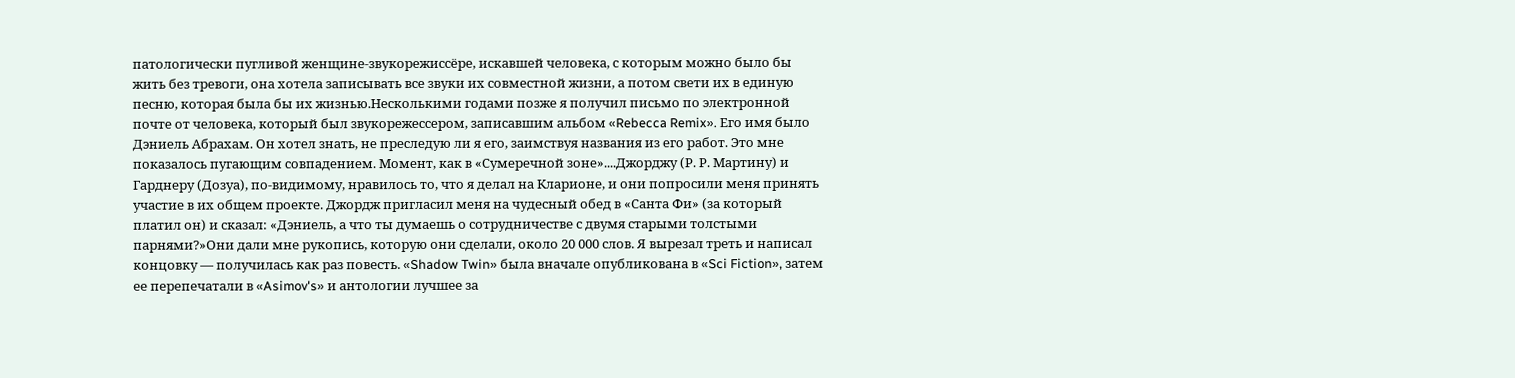патологически пугливой женщине-звукорежиссёре, искавшей человека, с которым можно было бы жить без тревоги, она хотела записывать все звуки их совместной жизни, а потом свети их в единую песню, которая была бы их жизнью.Несколькими годами позже я получил письмо по электронной почте от человека, который был звукорежессером, записавшим альбом «Rebecca Remix». Его имя было Дэниель Абрахам. Он хотел знать, не преследую ли я его, заимствуя названия из его работ. Это мне показалось пугающим совпадением. Момент, как в «Сумеречной зоне»....Джорджу (Р. Р. Мартину) и Гарднеру (Дозуа), по-видимому, нравилось то, что я делал на Кларионе, и они попросили меня принять участие в их общем проекте. Джордж пригласил меня на чудесный обед в «Санта Фи» (за который платил он) и сказал: «Дэниель, а что ты думаешь о сотрудничестве с двумя старыми толстыми парнями?»Они дали мне рукопись, которую они сделали, около 20 000 слов. Я вырезал треть и написал концовку — получилась как раз повесть. «Shadow Twin» была вначале опубликована в «Sci Fiction», затем ее перепечатали в «Asimov's» и антологии лучшее за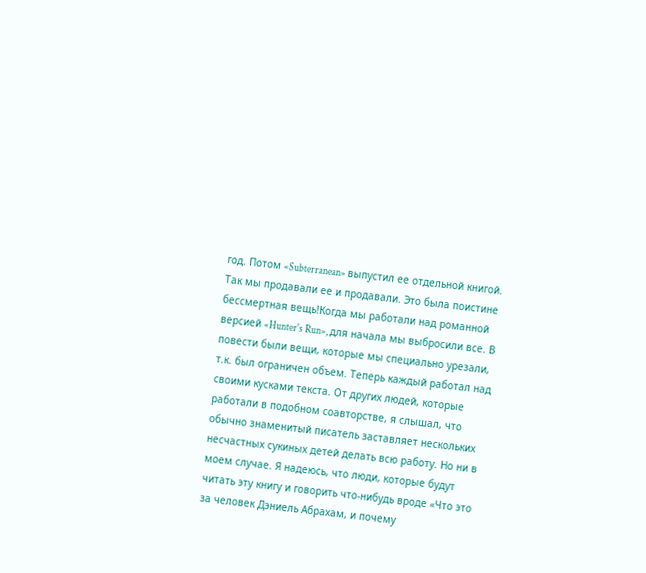год. Потом «Subterranean» выпустил ее отдельной книгой. Так мы продавали ее и продавали. Это была поистине бессмертная вещь!Когда мы работали над романной версией «Hunter's Run», для начала мы выбросили все. В повести были вещи, которые мы специально урезали, т.к. был ограничен объем. Теперь каждый работал над своими кусками текста. От других людей, которые работали в подобном соавторстве, я слышал, что обычно знаменитый писатель заставляет нескольких несчастных сукиных детей делать всю работу. Но ни в моем случае. Я надеюсь, что люди, которые будут читать эту книгу и говорить что-нибудь вроде «Что это за человек Дэниель Абрахам, и почему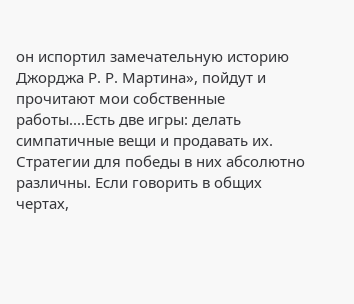он испортил замечательную историю Джорджа Р. Р. Мартина», пойдут и прочитают мои собственные работы....Есть две игры: делать симпатичные вещи и продавать их. Стратегии для победы в них абсолютно различны. Если говорить в общих чертах,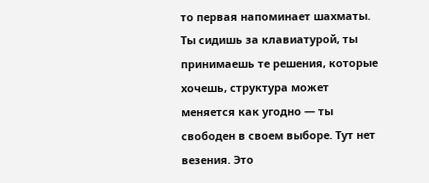то первая напоминает шахматы. Ты сидишь за клавиатурой, ты принимаешь те решения, которые хочешь, структура может меняется как угодно — ты свободен в своем выборе. Тут нет везения. Это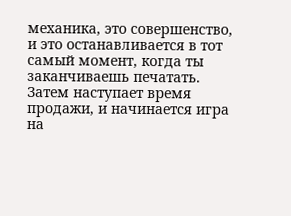механика, это совершенство, и это останавливается в тот самый момент, когда ты заканчиваешь печатать. Затем наступает время продажи, и начинается игра на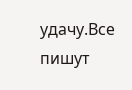удачу.Все пишут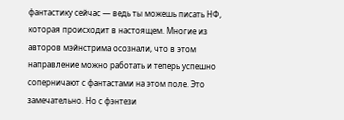фантастику сейчас — ведь ты можешь писать НФ, которая происходит в настоящем. Многие из авторов мэйнстрима осознали, что в этом направление можно работать и теперь успешно соперничают с фантастами на этом поле. Это замечательно. Но с фэнтези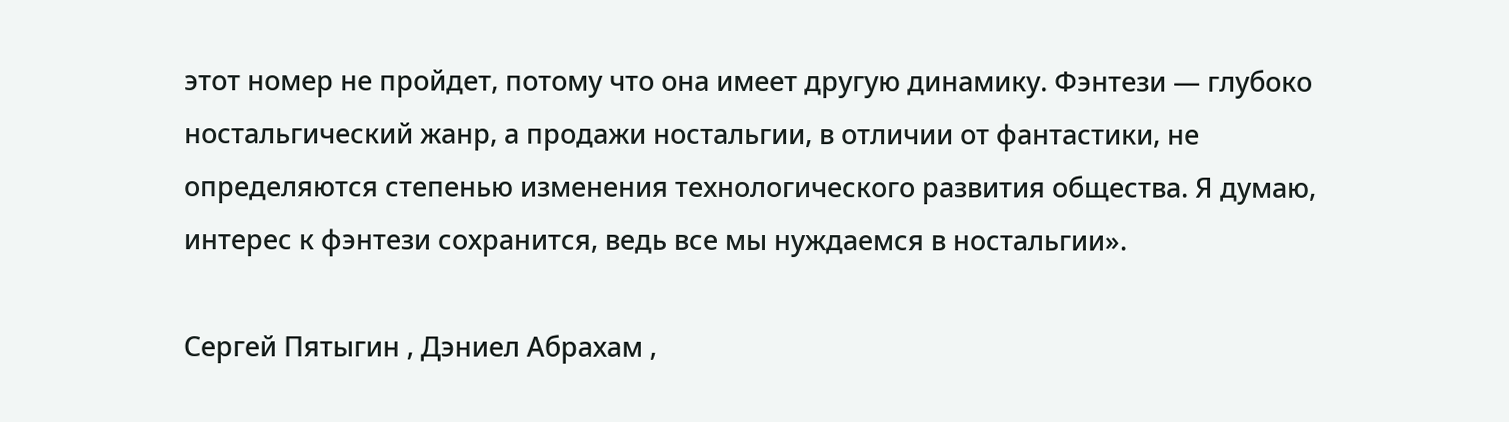этот номер не пройдет, потому что она имеет другую динамику. Фэнтези — глубоко ностальгический жанр, а продажи ностальгии, в отличии от фантастики, не определяются степенью изменения технологического развития общества. Я думаю, интерес к фэнтези сохранится, ведь все мы нуждаемся в ностальгии».

Сергей Пятыгин , Дэниел Абрахам ,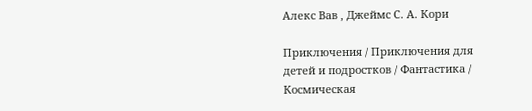Алекс Вав , Джеймс С. А. Кори

Приключения / Приключения для детей и подростков / Фантастика / Космическая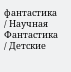фантастика / Научная Фантастика / Детские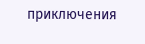приключения